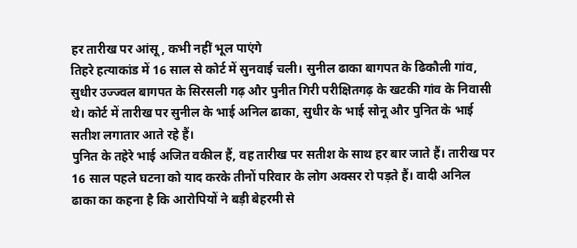हर तारीख पर आंसू, कभी नहीं भूल पाएंगे
तिहरे हत्याकांड में 16 साल से कोर्ट में सुनवाई चली। सुनील ढाका बागपत के ढिकौली गांव, सुधीर उज्ज्वल बागपत के सिरसली गढ़ और पुनीत गिरी परीक्षितगढ़ के खटकी गांव के निवासी थे। कोर्ट में तारीख पर सुनील के भाई अनिल ढाका, सुधीर के भाई सोनू और पुनित के भाई सतीश लगातार आते रहे हैं।
पुनित के तहेरे भाई अजित वकील हैं, वह तारीख पर सतीश के साथ हर बार जाते हैं। तारीख पर 16 साल पहले घटना को याद करके तीनों परिवार के लोग अक्सर रो पड़ते हैं। वादी अनिल ढाका का कहना है कि आरोपियों ने बड़ी बेहरमी से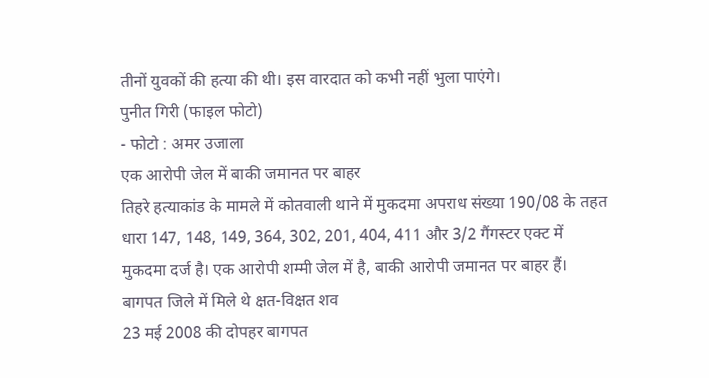तीनों युवकों की हत्या की थी। इस वारदात को कभी नहीं भुला पाएंगे।
पुनीत गिरी (फाइल फोटो)
- फोटो : अमर उजाला
एक आरोपी जेल में बाकी जमानत पर बाहर
तिहरे हत्याकांड के मामले में कोतवाली थाने में मुकदमा अपराध संख्या 190/08 के तहत धारा 147, 148, 149, 364, 302, 201, 404, 411 और 3/2 गैंगस्टर एक्ट में मुकदमा दर्ज है। एक आरोपी शम्मी जेल में है, बाकी आरोपी जमानत पर बाहर हैं।
बागपत जिले में मिले थे क्षत-विक्षत शव
23 मई 2008 की दोपहर बागपत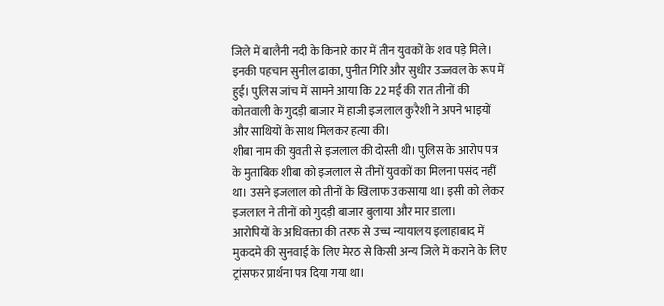जिले में बालैनी नदी के किनारे कार में तीन युवकों के शव पड़े मिले। इनकी पहचान सुनील ढाका, पुनीत गिरि और सुधीर उज्जवल के रूप में हुई। पुलिस जांच में सामने आया कि 22 मई की रात तीनों की कोतवाली के गुदड़ी बाजार में हाजी इजलाल कुरैशी ने अपने भाइयों और साथियों के साथ मिलकर हत्या की।
शीबा नाम की युवती से इजलाल की दोस्ती थी। पुलिस के आरोप पत्र के मुताबिक शीबा को इजलाल से तीनों युवकों का मिलना पसंद नहीं था। उसने इजलाल को तीनों के खिलाफ उकसाया था। इसी को लेकर इजलाल ने तीनों को गुदड़ी बाजार बुलाया और मार डाला।
आरोपियों के अधिवक्ता की तरफ से उच्च न्यायालय इलाहाबाद में मुकदमे की सुनवाई के लिए मेरठ से किसी अन्य जिले में कराने के लिए ट्रांसफर प्रार्थना पत्र दिया गया था।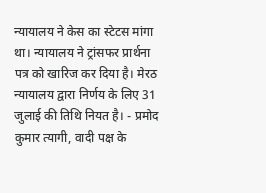न्यायालय ने केस का स्टेटस मांगा था। न्यायालय ने ट्रांसफर प्रार्थना पत्र को खारिज कर दिया है। मेरठ न्यायालय द्वारा निर्णय के लिए 31 जुलाई की तिथि नियत है। - प्रमोद कुमार त्यागी, वादी पक्ष के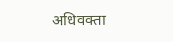अधिवक्ता